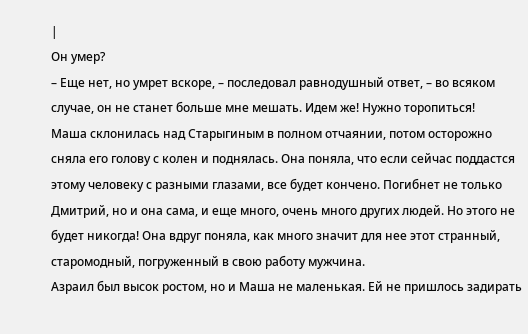|
Он умер?
– Еще нет, но умрет вскоре, – последовал равнодушный ответ, – во всяком случае, он не станет больше мне мешать. Идем же! Нужно торопиться!
Маша склонилась над Старыгиным в полном отчаянии, потом осторожно сняла его голову с колен и поднялась. Она поняла, что если сейчас поддастся этому человеку с разными глазами, все будет кончено. Погибнет не только Дмитрий, но и она сама, и еще много, очень много других людей. Но этого не будет никогда! Она вдруг поняла, как много значит для нее этот странный, старомодный, погруженный в свою работу мужчина.
Азраил был высок ростом, но и Маша не маленькая. Ей не пришлось задирать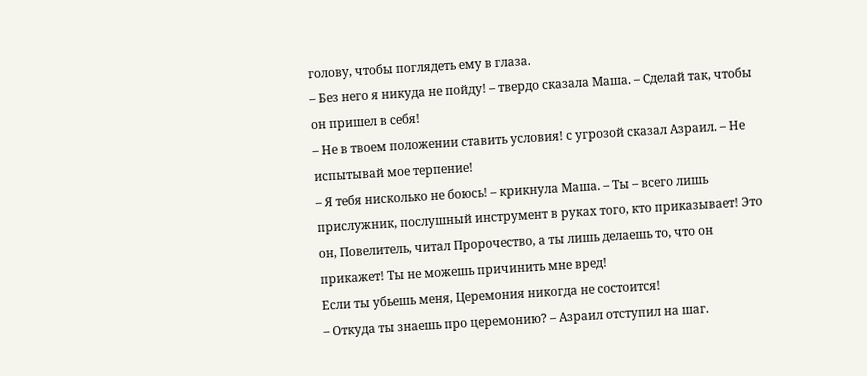голову, чтобы поглядеть ему в глаза.
– Без него я никуда не пойду! – твердо сказала Маша. – Сделай так, чтобы он пришел в себя!
– Не в твоем положении ставить условия! с угрозой сказал Азраил. – Не испытывай мое терпение!
– Я тебя нисколько не боюсь! – крикнула Маша. – Ты – всего лишь прислужник, послушный инструмент в руках того, кто приказывает! Это он, Повелитель, читал Пророчество, а ты лишь делаешь то, что он прикажет! Ты не можешь причинить мне вред!
Если ты убьешь меня, Церемония никогда не состоится!
– Откуда ты знаешь про церемонию? – Азраил отступил на шаг.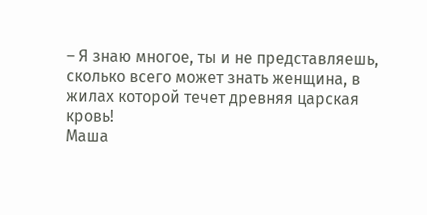– Я знаю многое, ты и не представляешь, сколько всего может знать женщина, в жилах которой течет древняя царская кровь!
Маша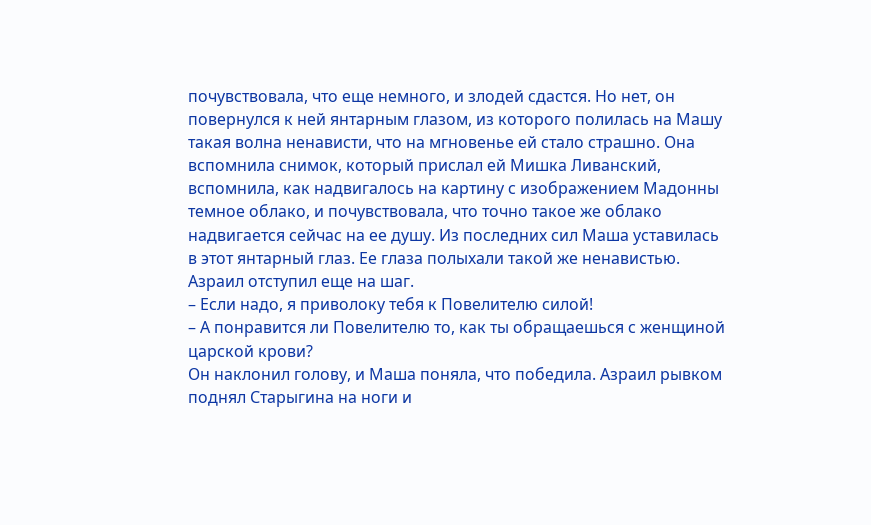почувствовала, что еще немного, и злодей сдастся. Но нет, он повернулся к ней янтарным глазом, из которого полилась на Машу такая волна ненависти, что на мгновенье ей стало страшно. Она вспомнила снимок, который прислал ей Мишка Ливанский, вспомнила, как надвигалось на картину с изображением Мадонны темное облако, и почувствовала, что точно такое же облако надвигается сейчас на ее душу. Из последних сил Маша уставилась в этот янтарный глаз. Ее глаза полыхали такой же ненавистью. Азраил отступил еще на шаг.
– Если надо, я приволоку тебя к Повелителю силой!
– А понравится ли Повелителю то, как ты обращаешься с женщиной царской крови?
Он наклонил голову, и Маша поняла, что победила. Азраил рывком поднял Старыгина на ноги и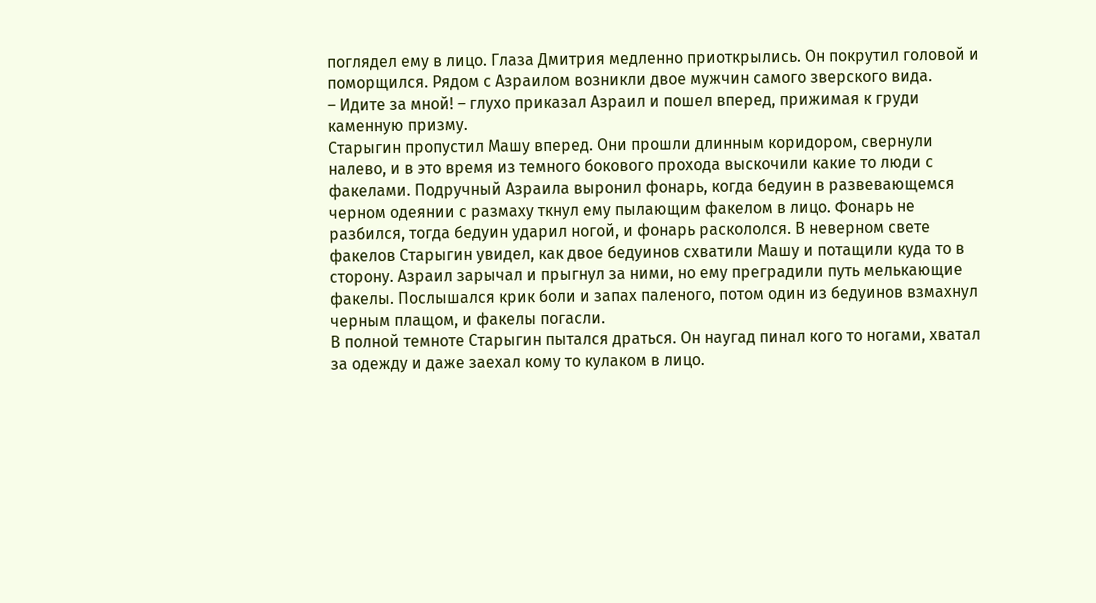поглядел ему в лицо. Глаза Дмитрия медленно приоткрылись. Он покрутил головой и поморщился. Рядом с Азраилом возникли двое мужчин самого зверского вида.
– Идите за мной! – глухо приказал Азраил и пошел вперед, прижимая к груди каменную призму.
Старыгин пропустил Машу вперед. Они прошли длинным коридором, свернули налево, и в это время из темного бокового прохода выскочили какие то люди с факелами. Подручный Азраила выронил фонарь, когда бедуин в развевающемся черном одеянии с размаху ткнул ему пылающим факелом в лицо. Фонарь не разбился, тогда бедуин ударил ногой, и фонарь раскололся. В неверном свете факелов Старыгин увидел, как двое бедуинов схватили Машу и потащили куда то в сторону. Азраил зарычал и прыгнул за ними, но ему преградили путь мелькающие факелы. Послышался крик боли и запах паленого, потом один из бедуинов взмахнул черным плащом, и факелы погасли.
В полной темноте Старыгин пытался драться. Он наугад пинал кого то ногами, хватал за одежду и даже заехал кому то кулаком в лицо.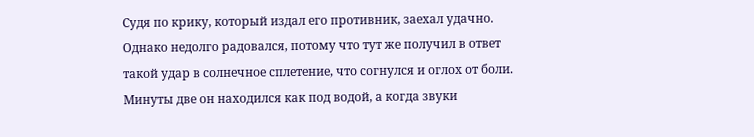Судя по крику, который издал его противник, заехал удачно. Однако недолго радовался, потому что тут же получил в ответ такой удар в солнечное сплетение, что согнулся и оглох от боли. Минуты две он находился как под водой, а когда звуки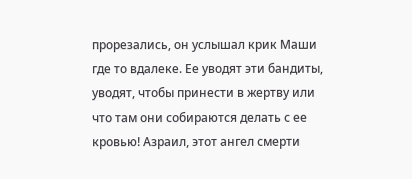прорезались, он услышал крик Маши где то вдалеке. Ее уводят эти бандиты, уводят, чтобы принести в жертву или что там они собираются делать с ее кровью! Азраил, этот ангел смерти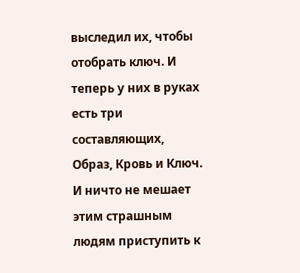выследил их, чтобы отобрать ключ. И теперь у них в руках есть три составляющих, Образ, Кровь и Ключ. И ничто не мешает этим страшным людям приступить к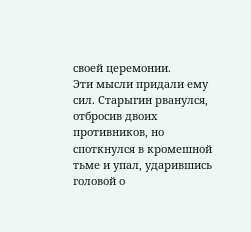своей церемонии.
Эти мысли придали ему сил. Старыгин рванулся, отбросив двоих противников, но споткнулся в кромешной тьме и упал, ударившись головой о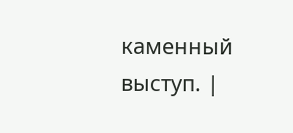каменный выступ. |